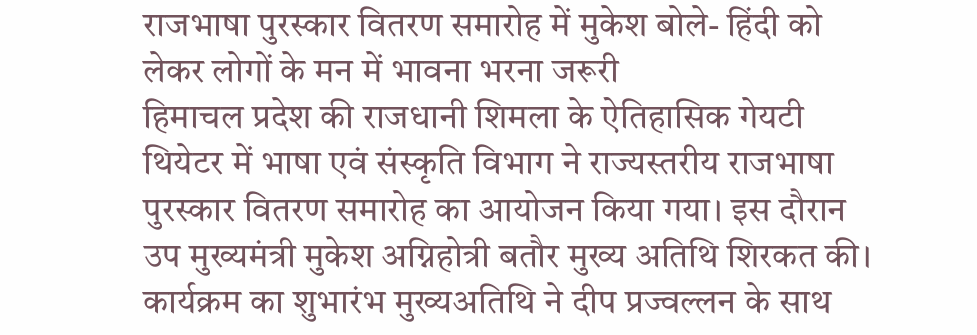राजभाषा पुरस्कार वितरण समारोह में मुकेश बोले- हिंदी को लेकर लोगों के मन में भावना भरना जरूरी
हिमाचल प्रदेश की राजधानी शिमला के ऐतिहासिक गेयटी थियेटर में भाषा एवं संस्कृति विभाग ने राज्यस्तरीय राजभाषा पुरस्कार वितरण समारोह का आयोजन किया गया। इस दौरान उप मुख्यमंत्री मुकेश अग्निहोत्री बतौर मुख्य अतिथि शिरकत की। कार्यक्रम का शुभारंभ मुख्यअतिथि ने दीप प्रज्वल्लन के साथ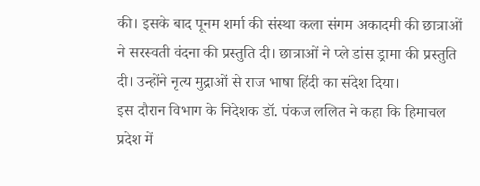की। इसके बाद पूनम शर्मा की संस्था कला संगम अकादमी की छात्राओं ने सरस्वती वंदना की प्रस्तुति दी। छात्राओं ने प्ले डांस ड्रामा की प्रस्तुति दी। उन्होंने नृत्य मुद्राओं से राज भाषा हिंदी का संदेश दिया।
इस दौरान विभाग के निदेशक डॉ. पंकज ललित ने कहा कि हिमाचल प्रदेश में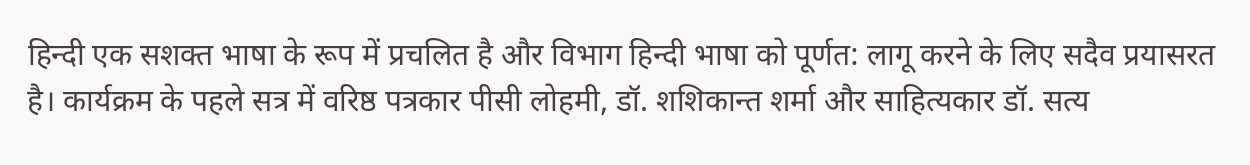हिन्दी एक सशक्त भाषा के रूप में प्रचलित है और विभाग हिन्दी भाषा को पूर्णत: लागू करने के लिए सदैव प्रयासरत है। कार्यक्रम के पहले सत्र में वरिष्ठ पत्रकार पीसी लोहमी, डॉ. शशिकान्त शर्मा और साहित्यकार डॉ. सत्य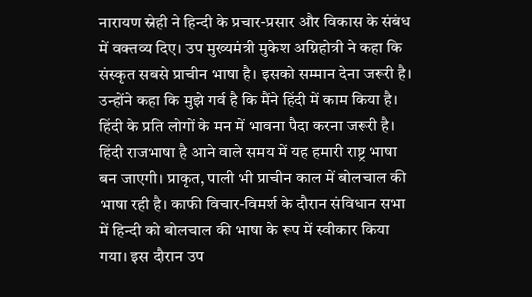नारायण स्नेही ने हिन्दी के प्रचार-प्रसार और विकास के संबंध में वक्तव्य दिए। उप मुख्यमंत्री मुकेश अग्निहोत्री ने कहा कि संस्कृत सबसे प्राचीन भाषा है। इसको सम्मान देना जरूरी है। उन्होंने कहा कि मुझे गर्व है कि मैंने हिंदी में काम किया है।
हिंदी के प्रति लोगों के मन में भावना पैदा करना जरूरी है। हिंदी राजभाषा है आने वाले समय में यह हमारी राष्ट्र भाषा बन जाएगी। प्राकृत, पाली भी प्राचीन काल में बोलचाल की भाषा रही है। काफी विचार-विमर्श के दौरान संविधान सभा में हिन्दी को बोलचाल की भाषा के रूप में स्वीकार किया गया। इस दौरान उप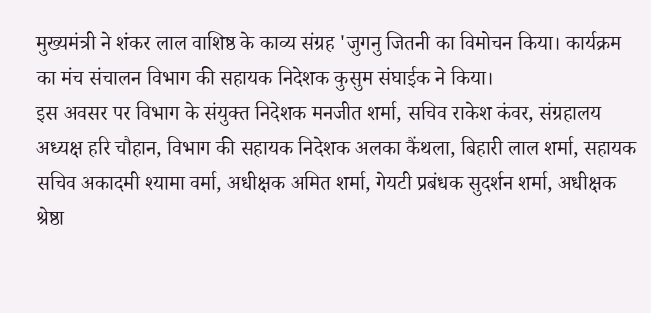मुख्यमंत्री ने शंकर लाल वाशिष्ठ के काव्य संग्रह 'जुगनु जितनी का विमोचन किया। कार्यक्रम का मंच संचालन विभाग की सहायक निदेशक कुसुम संघाईक ने किया।
इस अवसर पर विभाग के संयुक्त निदेशक मनजीत शर्मा, सचिव राकेश कंवर, संग्रहालय अध्यक्ष हरि चौहान, विभाग की सहायक निदेशक अलका कैंथला, बिहारी लाल शर्मा, सहायक सचिव अकादमी श्यामा वर्मा, अधीक्षक अमित शर्मा, गेयटी प्रबंधक सुदर्शन शर्मा, अधीक्षक श्रेष्ठा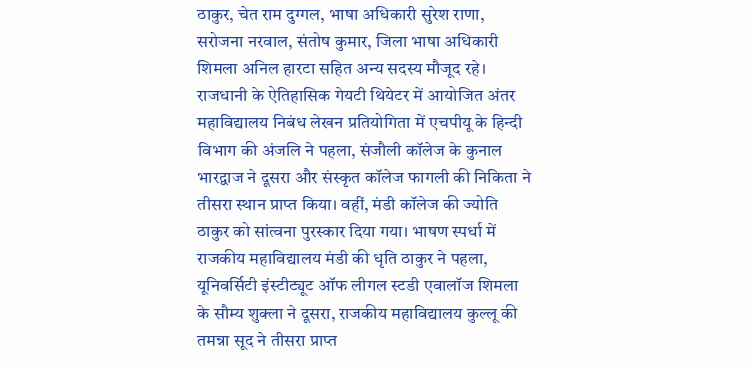ठाकुर, चेत राम दुग्गल, भाषा अधिकारी सुरेश राणा, सरोजना नरवाल, संतोष कुमार, जिला भाषा अधिकारी शिमला अनिल हारटा सहित अन्य सदस्य मौजूद रहे।
राजधानी के ऐतिहासिक गेयटी थियेटर में आयोजित अंतर महाविद्यालय निबंध लेखन प्रतियोगिता में एचपीयू के हिन्दी विभाग की अंजलि ने पहला, संजौली कॉलेज के कुनाल भारद्वाज ने दूसरा और संस्कृत कॉलेज फागली की निकिता ने तीसरा स्थान प्राप्त किया। वहीं, मंडी कॉलेज की ज्योति ठाकुर को सांत्वना पुरस्कार दिया गया। भाषण स्पर्धा में राजकीय महाविद्यालय मंडी की धृति ठाकुर ने पहला, यूनिवर्सिटी इंस्टीट्यूट ऑफ लीगल स्टडी एवालॉज शिमला के सौम्य शुक्ला ने दूसरा, राजकीय महाविद्यालय कुल्लू की तमन्ना सूद ने तीसरा प्राप्त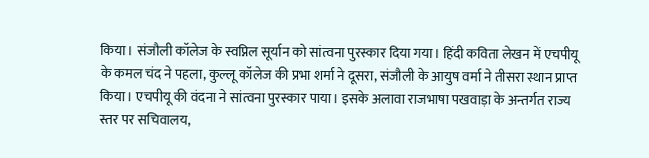किया। संजौली कॉलेज के स्वप्निल सूर्यान को सांत्वना पुरस्कार दिया गया। हिंदी कविता लेखन में एचपीयू के कमल चंद ने पहला, कुल्लू कॉलेज की प्रभा शर्मा ने दूसरा, संजौली के आयुष वर्मा ने तीसरा स्थान प्राप्त किया। एचपीयू की वंदना ने सांत्वना पुरस्कार पाया। इसके अलावा राजभाषा पखवाड़ा के अन्तर्गत राज्य स्तर पर सचिवालय,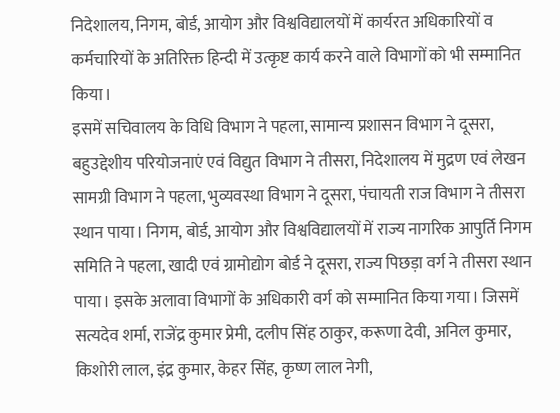निदेशालय, निगम, बोर्ड, आयोग और विश्वविद्यालयों में कार्यरत अधिकारियों व कर्मचारियों के अतिरिक्त हिन्दी में उत्कृष्ट कार्य करने वाले विभागों को भी सम्मानित किया।
इसमें सचिवालय के विधि विभाग ने पहला, सामान्य प्रशासन विभाग ने दूसरा, बहुउद्देशीय परियोजनाएं एवं विद्युत विभाग ने तीसरा, निदेशालय में मुद्रण एवं लेखन सामग्री विभाग ने पहला, भुव्यवस्था विभाग ने दूसरा, पंचायती राज विभाग ने तीसरा स्थान पाया। निगम, बोर्ड, आयोग और विश्वविद्यालयों में राज्य नागरिक आपुर्ति निगम समिति ने पहला, खादी एवं ग्रामोद्योग बोर्ड ने दूसरा, राज्य पिछड़ा वर्ग ने तीसरा स्थान पाया। इसके अलावा विभागों के अधिकारी वर्ग को सम्मानित किया गया। जिसमें सत्यदेव शर्मा, राजेंद्र कुमार प्रेमी, दलीप सिंह ठाकुर, करूणा देवी, अनिल कुमार, किशोरी लाल, इंद्र कुमार, केहर सिंह, कृष्ण लाल नेगी,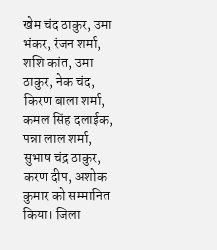खेम चंद ठाकुर, उमा भंकर, रंजन शर्मा, शशि कांत, उमा ठाकुर, नेक चंद, किरण बाला शर्मा, कमल सिंह दलाईक, पन्ना लाल शर्मा, सुभाष चंद्र ठाकुर, करण दीप, अशोक कुमार को सम्मानित किया। जिला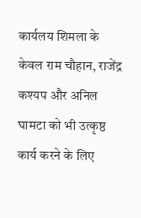कार्यलय शिमला के केवल राम चौहान, राजेंद्र कश्यप और अनिल घामटा को भी उत्कृष्ठ कार्य करने के लिए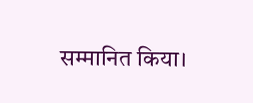सम्मानित किया।